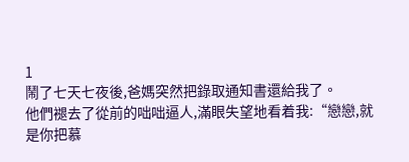1
鬧了七天七夜後,爸媽突然把錄取通知書還給我了。
他們褪去了從前的咄咄逼人,滿眼失望地看着我:“戀戀,就是你把慕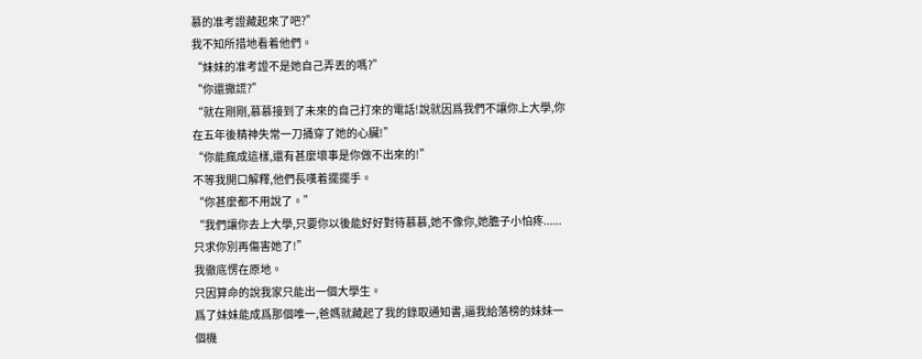慕的准考證藏起來了吧?”
我不知所措地看着他們。
“妹妹的准考證不是她自己弄丟的嗎?”
“你還撒謊?”
“就在剛剛,慕慕接到了未來的自己打來的電話!說就因爲我們不讓你上大學,你在五年後精神失常一刀捅穿了她的心臟!”
“你能瘋成這樣,還有甚麼壞事是你做不出來的!”
不等我開口解釋,他們長嘆着擺擺手。
“你甚麼都不用說了。”
“我們讓你去上大學,只要你以後能好好對待慕慕,她不像你,她膽子小怕疼......只求你別再傷害她了!”
我徹底愣在原地。
只因算命的說我家只能出一個大學生。
爲了妹妹能成爲那個唯一,爸媽就藏起了我的錄取通知書,逼我給落榜的妹妹一個機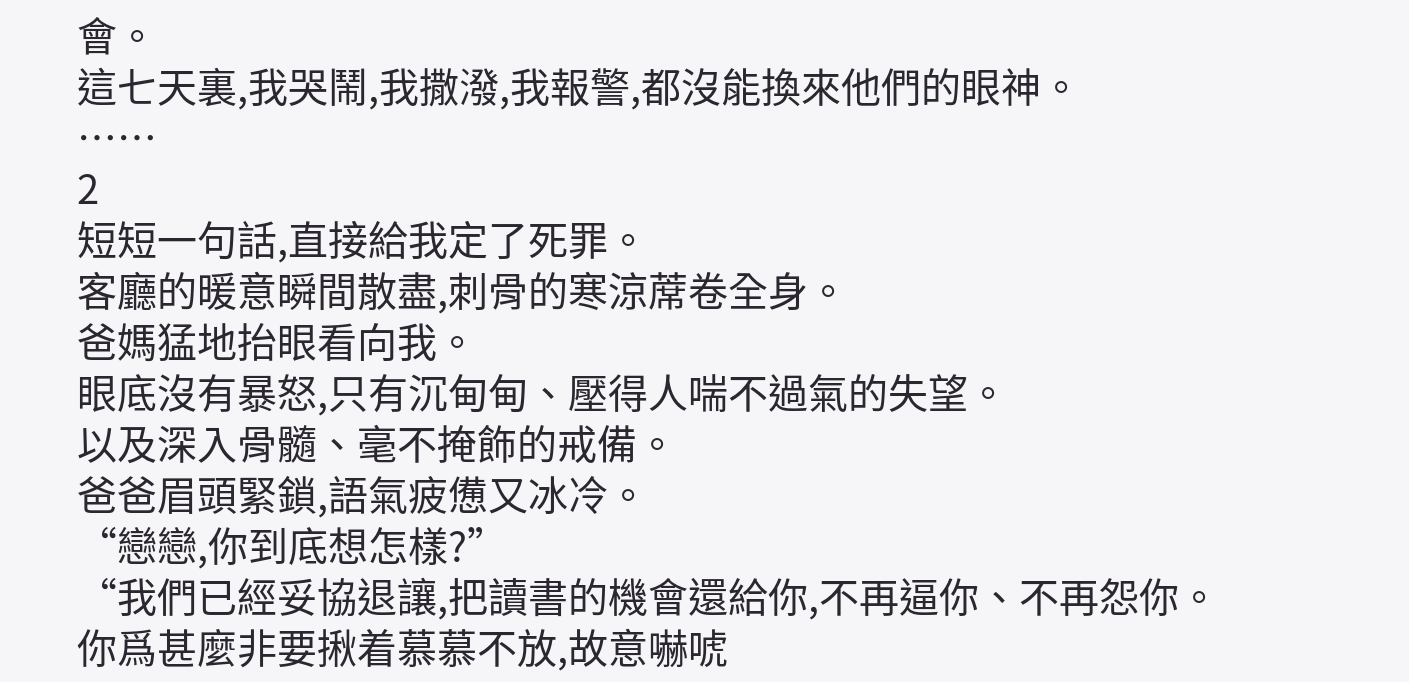會。
這七天裏,我哭鬧,我撒潑,我報警,都沒能換來他們的眼神。
……
2
短短一句話,直接給我定了死罪。
客廳的暖意瞬間散盡,刺骨的寒涼蓆卷全身。
爸媽猛地抬眼看向我。
眼底沒有暴怒,只有沉甸甸、壓得人喘不過氣的失望。
以及深入骨髓、毫不掩飾的戒備。
爸爸眉頭緊鎖,語氣疲憊又冰冷。
“戀戀,你到底想怎樣?”
“我們已經妥協退讓,把讀書的機會還給你,不再逼你、不再怨你。
你爲甚麼非要揪着慕慕不放,故意嚇唬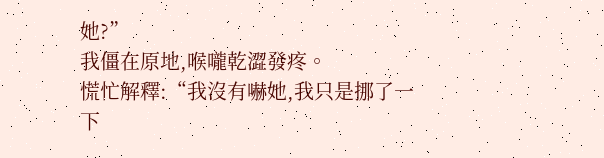她?”
我僵在原地,喉嚨乾澀發疼。
慌忙解釋:“我沒有嚇她,我只是挪了一下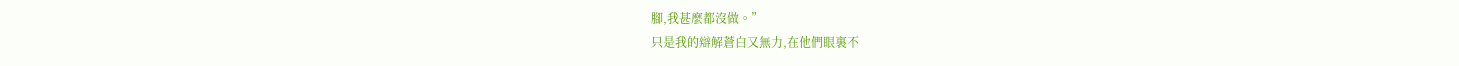腳,我甚麼都沒做。”
只是我的辯解蒼白又無力,在他們眼裏不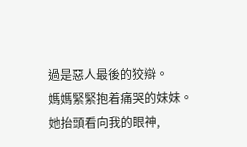過是惡人最後的狡辯。
媽媽緊緊抱着痛哭的妹妹。
她抬頭看向我的眼神,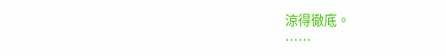涼得徹底。
……